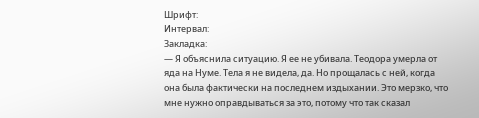Шрифт:
Интервал:
Закладка:
— Я объяснила ситуацию. Я ее не убивала. Теодора умерла от яда на Нуме. Тела я не видела, да. Но прощалась с ней, когда она была фактически на последнем издыхании. Это мерзко, что мне нужно оправдываться за это, потому что так сказал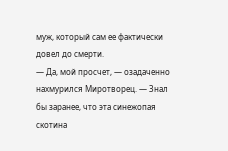муж, который сам ее фактически довел до смерти.
— Да, мой просчет, — озадаченно нахмурился Миротворец. — Знал бы заранее, что эта синежопая скотина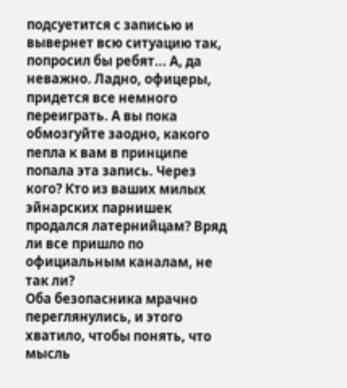подсуетится с записью и вывернет всю ситуацию так, попросил бы ребят... А, да неважно. Ладно, офицеры, придется все немного переиграть. А вы пока обмозгуйте заодно, какого пепла к вам в принципе попала эта запись. Через кого? Кто из ваших милых эйнарских парнишек продался латернийцам? Вряд ли все пришло по официальным каналам, не так ли?
Оба безопасника мрачно переглянулись, и этого хватило, чтобы понять, что мысль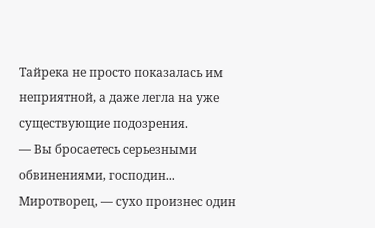Тайрека не просто показалась им неприятной, а даже легла на уже существующие подозрения.
— Вы бросаетесь серьезными обвинениями, господин... Миротворец, — сухо произнес один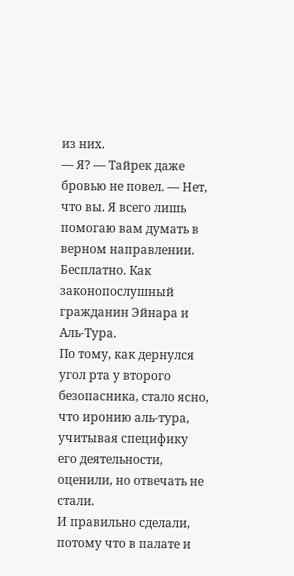из них.
— Я? — Тайрек даже бровью не повел. — Нет, что вы. Я всего лишь помогаю вам думать в верном направлении. Бесплатно. Как законопослушный гражданин Эйнара и Аль-Тура.
По тому, как дернулся угол рта у второго безопасника, стало ясно, что иронию аль-тура, учитывая специфику его деятельности, оценили, но отвечать не стали.
И правильно сделали, потому что в палате и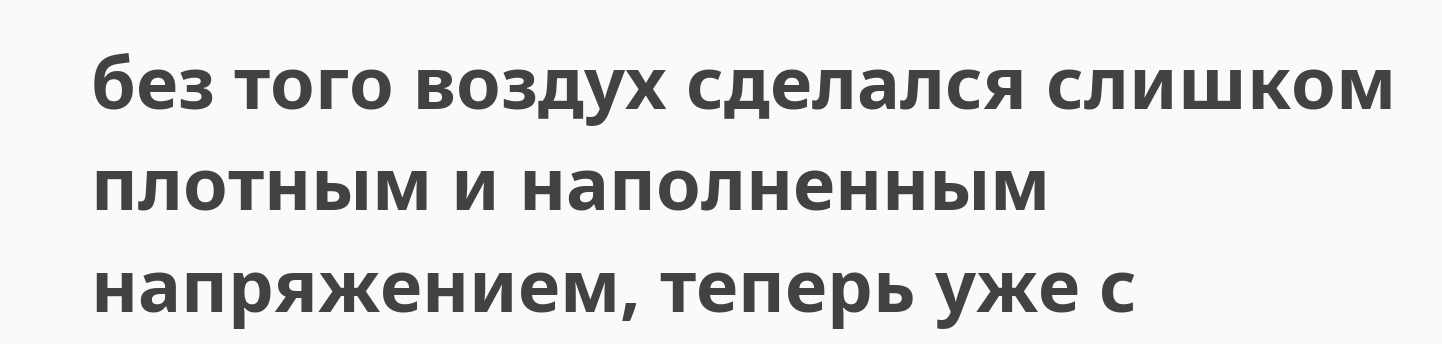без того воздух сделался слишком плотным и наполненным напряжением, теперь уже с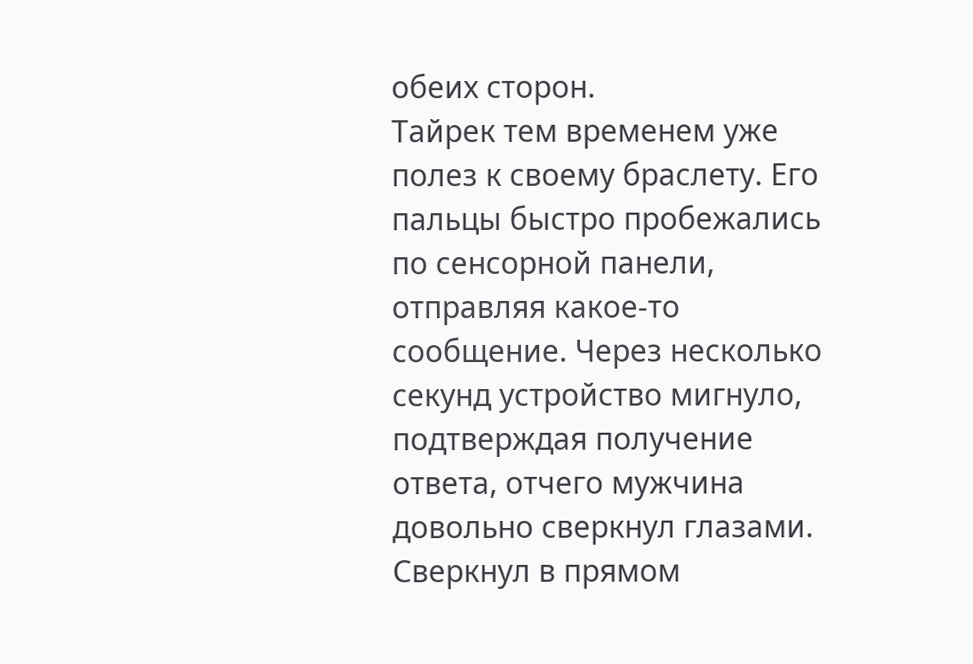обеих сторон.
Тайрек тем временем уже полез к своему браслету. Его пальцы быстро пробежались по сенсорной панели, отправляя какое-то сообщение. Через несколько секунд устройство мигнуло, подтверждая получение ответа, отчего мужчина довольно сверкнул глазами. Сверкнул в прямом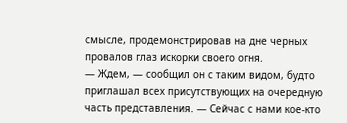смысле, продемонстрировав на дне черных провалов глаз искорки своего огня.
— Ждем, — сообщил он с таким видом, будто приглашал всех присутствующих на очередную часть представления. — Сейчас с нами кое-кто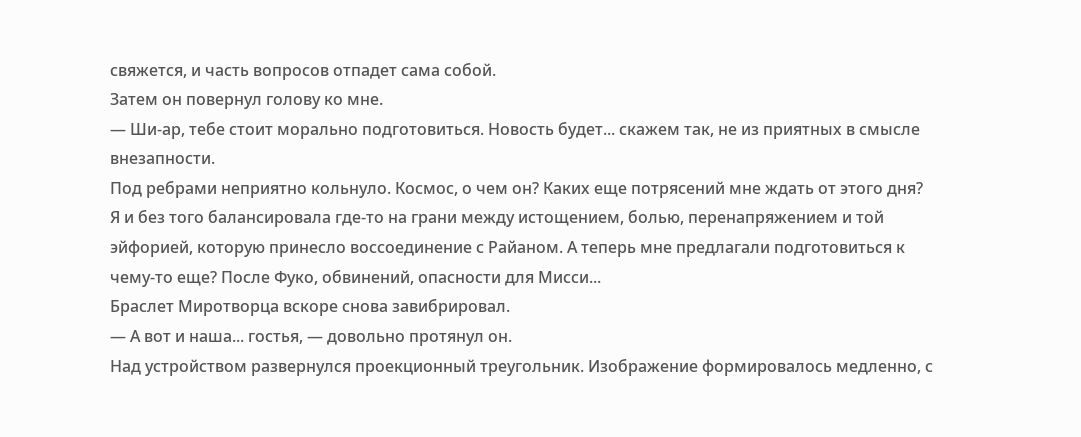свяжется, и часть вопросов отпадет сама собой.
Затем он повернул голову ко мне.
— Ши-ар, тебе стоит морально подготовиться. Новость будет... скажем так, не из приятных в смысле внезапности.
Под ребрами неприятно кольнуло. Космос, о чем он? Каких еще потрясений мне ждать от этого дня?
Я и без того балансировала где-то на грани между истощением, болью, перенапряжением и той эйфорией, которую принесло воссоединение с Райаном. А теперь мне предлагали подготовиться к чему-то еще? После Фуко, обвинений, опасности для Мисси...
Браслет Миротворца вскоре снова завибрировал.
— А вот и наша... гостья, — довольно протянул он.
Над устройством развернулся проекционный треугольник. Изображение формировалось медленно, с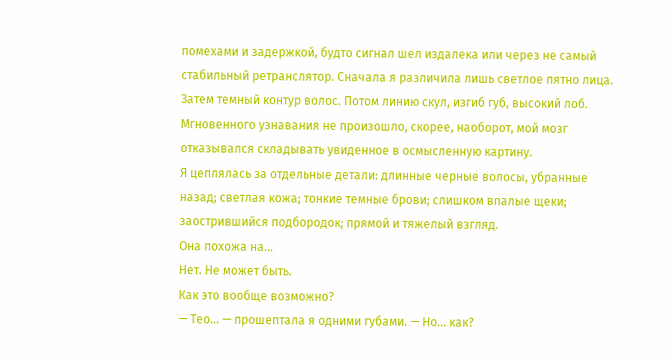помехами и задержкой, будто сигнал шел издалека или через не самый стабильный ретранслятор. Сначала я различила лишь светлое пятно лица. Затем темный контур волос. Потом линию скул, изгиб губ, высокий лоб.
Мгновенного узнавания не произошло, скорее, наоборот, мой мозг отказывался складывать увиденное в осмысленную картину.
Я цеплялась за отдельные детали: длинные черные волосы, убранные назад; светлая кожа; тонкие темные брови; слишком впалые щеки; заострившийся подбородок; прямой и тяжелый взгляд.
Она похожа на...
Нет. Не может быть.
Как это вообще возможно?
— Тео... — прошептала я одними губами. — Но... как?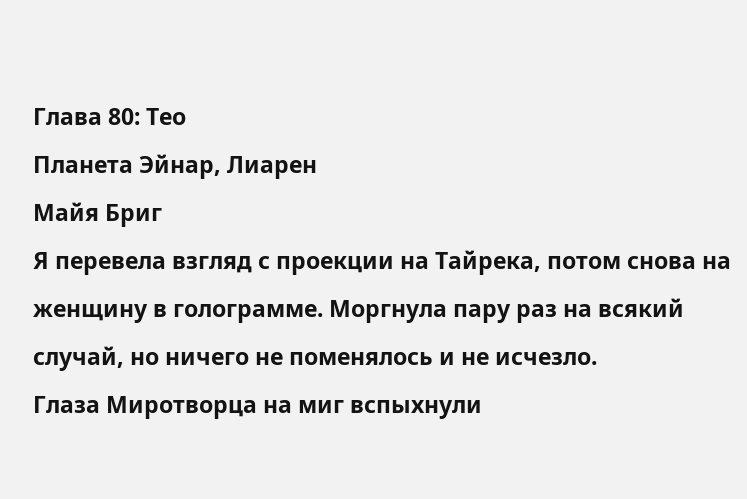Глава 80: Тео
Планета Эйнар, Лиарен
Майя Бриг
Я перевела взгляд с проекции на Тайрека, потом снова на женщину в голограмме. Моргнула пару раз на всякий случай, но ничего не поменялось и не исчезло.
Глаза Миротворца на миг вспыхнули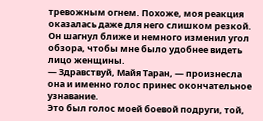тревожным огнем. Похоже, моя реакция оказалась даже для него слишком резкой. Он шагнул ближе и немного изменил угол обзора, чтобы мне было удобнее видеть лицо женщины.
— Здравствуй, Майя Таран, — произнесла она и именно голос принес окончательное узнавание.
Это был голос моей боевой подруги, той,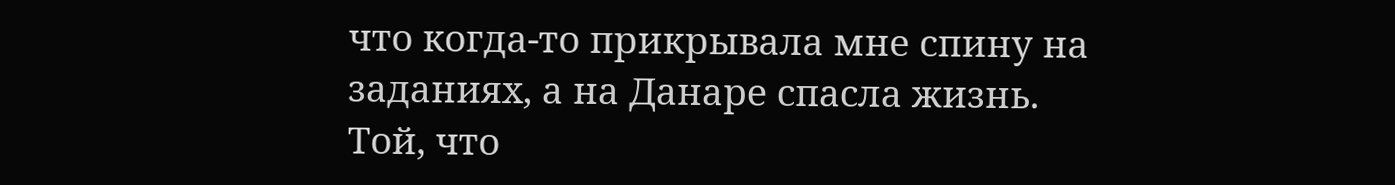что когда-то прикрывала мне спину на заданиях, а на Данаре спасла жизнь.
Той, что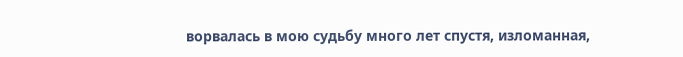ворвалась в мою судьбу много лет спустя, изломанная,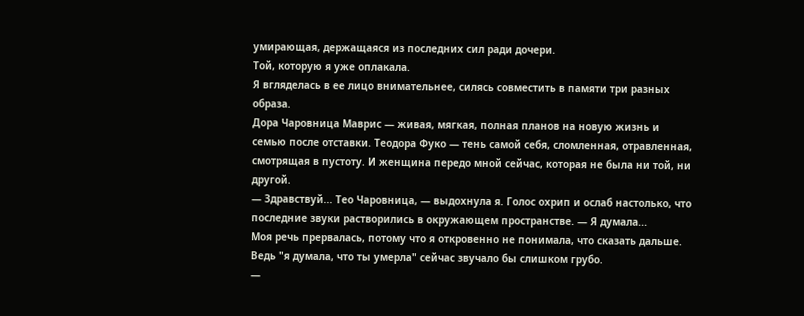умирающая, держащаяся из последних сил ради дочери.
Той, которую я уже оплакала.
Я вгляделась в ее лицо внимательнее, силясь совместить в памяти три разных образа.
Дора Чаровница Маврис — живая, мягкая, полная планов на новую жизнь и семью после отставки. Теодора Фуко — тень самой себя, сломленная, отравленная, смотрящая в пустоту. И женщина передо мной сейчас, которая не была ни той, ни другой.
— Здравствуй... Тео Чаровница, — выдохнула я. Голос охрип и ослаб настолько, что последние звуки растворились в окружающем пространстве. — Я думала...
Моя речь прервалась, потому что я откровенно не понимала, что сказать дальше. Ведь "я думала, что ты умерла" сейчас звучало бы слишком грубо.
—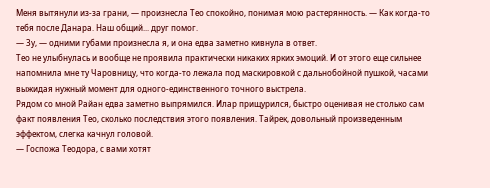Меня вытянули из-за грани, — произнесла Тео спокойно, понимая мою растерянность. — Как когда-то тебя после Данара. Наш общий... друг помог.
— Зу, — одними губами произнесла я, и она едва заметно кивнула в ответ.
Тео не улыбнулась и вообще не проявила практически никаких ярких эмоций. И от этого еще сильнее напомнила мне ту Чаровницу, что когда-то лежала под маскировкой с дальнобойной пушкой, часами выжидая нужный момент для одного-единственного точного выстрела.
Рядом со мной Райан едва заметно выпрямился. Илар прищурился, быстро оценивая не столько сам факт появления Тео, сколько последствия этого появления. Тайрек, довольный произведенным эффектом, слегка качнул головой.
— Госпожа Теодора, с вами хотят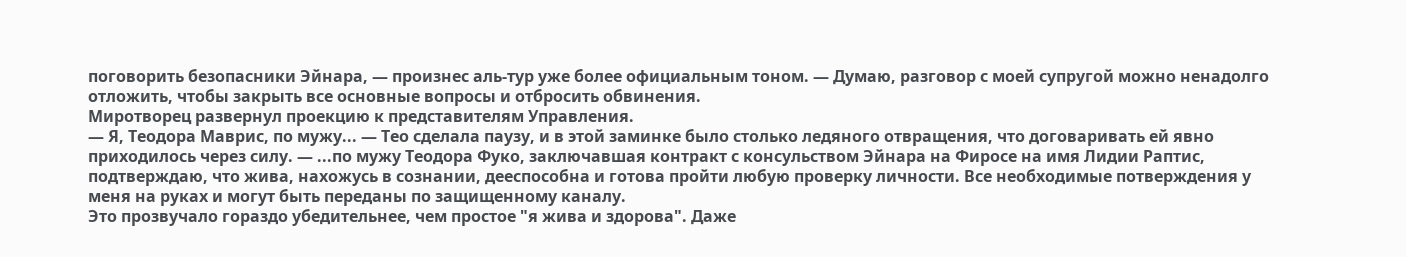поговорить безопасники Эйнара, — произнес аль-тур уже более официальным тоном. — Думаю, разговор с моей супругой можно ненадолго отложить, чтобы закрыть все основные вопросы и отбросить обвинения.
Миротворец развернул проекцию к представителям Управления.
— Я, Теодора Маврис, по мужу... — Тео сделала паузу, и в этой заминке было столько ледяного отвращения, что договаривать ей явно приходилось через силу. — ...по мужу Теодора Фуко, заключавшая контракт с консульством Эйнара на Фиросе на имя Лидии Раптис, подтверждаю, что жива, нахожусь в сознании, дееспособна и готова пройти любую проверку личности. Все необходимые потверждения у меня на руках и могут быть переданы по защищенному каналу.
Это прозвучало гораздо убедительнее, чем простое "я жива и здорова". Даже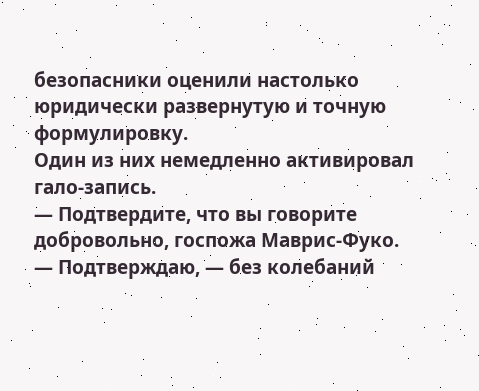безопасники оценили настолько юридически развернутую и точную формулировку.
Один из них немедленно активировал гало-запись.
— Подтвердите, что вы говорите добровольно, госпожа Маврис-Фуко.
— Подтверждаю, — без колебаний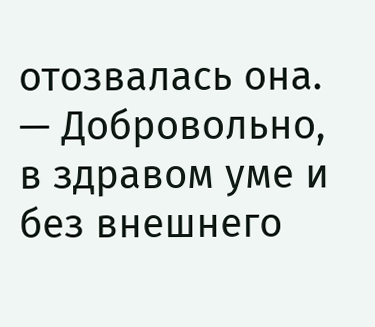отозвалась она. — Добровольно, в здравом уме и без внешнего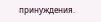принуждения.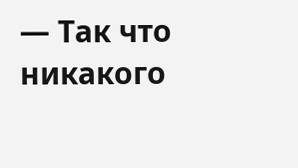— Так что никакого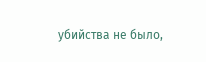убийства не было,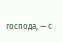господа, — с